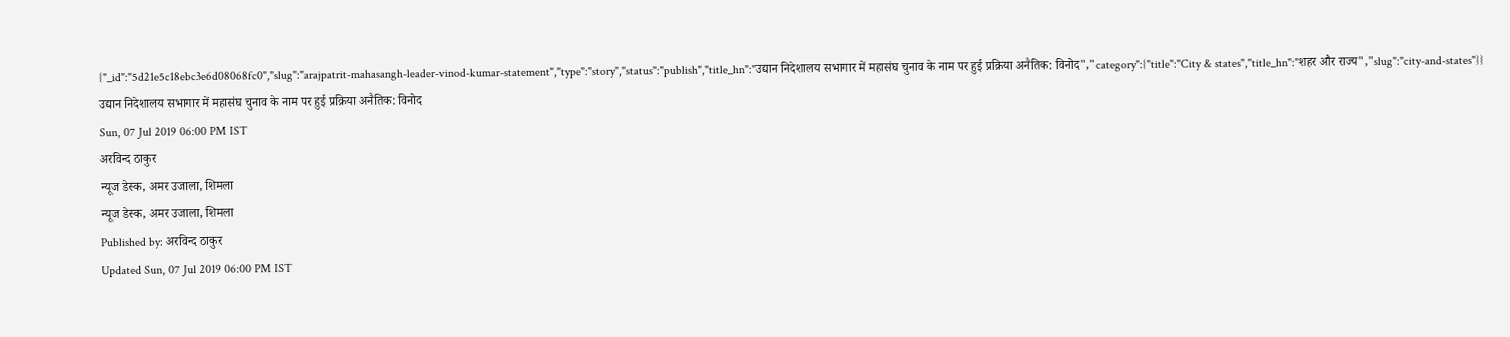{"_id":"5d21e5c18ebc3e6d08068fc0","slug":"arajpatrit-mahasangh-leader-vinod-kumar-statement","type":"story","status":"publish","title_hn":"उद्यान निदेशालय सभागार में महासंघ चुनाव के नाम पर हुई प्रक्रिया अनैतिक: विनोद","category":{"title":"City & states","title_hn":"शहर और राज्य","slug":"city-and-states"}}
उद्यान निदेशालय सभागार में महासंघ चुनाव के नाम पर हुई प्रक्रिया अनैतिक: विनोद
Sun, 07 Jul 2019 06:00 PM IST
अरविन्द ठाकुर
न्यूज डेस्क, अमर उजाला, शिमला
न्यूज डेस्क, अमर उजाला, शिमला
Published by: अरविन्द ठाकुर
Updated Sun, 07 Jul 2019 06:00 PM IST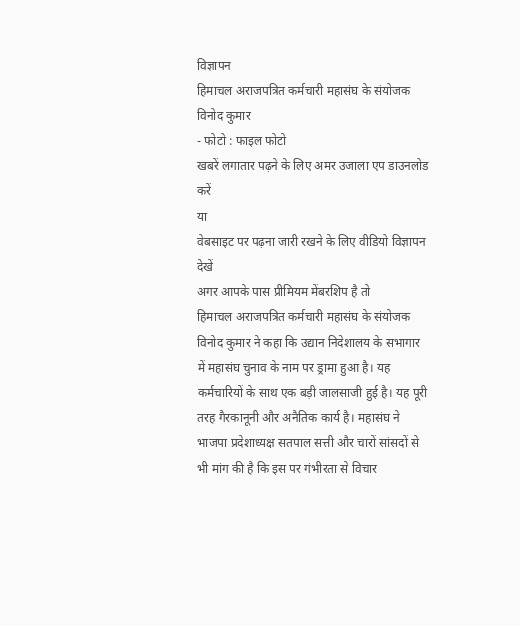विज्ञापन
हिमाचल अराजपत्रित कर्मचारी महासंघ के संयोजक विनोद कुमार
- फोटो : फाइल फोटो
खबरें लगातार पढ़ने के लिए अमर उजाला एप डाउनलोड करें
या
वेबसाइट पर पढ़ना जारी रखने के लिए वीडियो विज्ञापन देखें
अगर आपके पास प्रीमियम मेंबरशिप है तो
हिमाचल अराजपत्रित कर्मचारी महासंघ के संयोजक विनोद कुमार ने कहा कि उद्यान निदेशालय के सभागार में महासंघ चुनाव के नाम पर ड्रामा हुआ है। यह कर्मचारियों के साथ एक बड़ी जालसाजी हुई है। यह पूरी तरह गैरकानूनी और अनैतिक कार्य है। महासंघ ने भाजपा प्रदेशाध्यक्ष सतपाल सत्ती और चारों सांसदों से भी मांग की है कि इस पर गंभीरता से विचार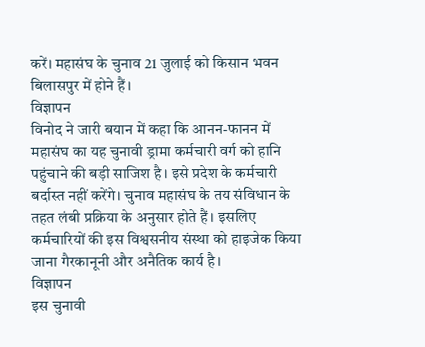करें। महासंघ के चुनाव 21 जुलाई को किसान भवन बिलासपुर में होने हैं।
विज्ञापन
विनोद ने जारी बयान में कहा कि आनन-फानन में महासंघ का यह चुनावी ड्रामा कर्मचारी वर्ग को हानि पहुंचाने की बड़ी साजिश है। इसे प्रदेश के कर्मचारी बर्दास्त नहीं करेंगे। चुनाव महासंघ के तय संविधान के तहत लंबी प्रक्रिया के अनुसार होते हैं। इसलिए कर्मचारियों की इस विश्वसनीय संस्था को हाइजेक किया जाना गैरकानूनी और अनैतिक कार्य है।
विज्ञापन
इस चुनावी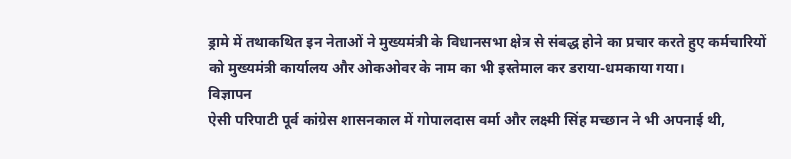ड्रामे में तथाकथित इन नेताओं ने मुख्यमंत्री के विधानसभा क्षेत्र से संबद्ध होने का प्रचार करते हुए कर्मचारियों को मुख्यमंत्री कार्यालय और ओकओवर के नाम का भी इस्तेमाल कर डराया-धमकाया गया।
विज्ञापन
ऐसी परिपाटी पूर्व कांग्रेस शासनकाल में गोपालदास वर्मा और लक्ष्मी सिंह मच्छान ने भी अपनाई थी,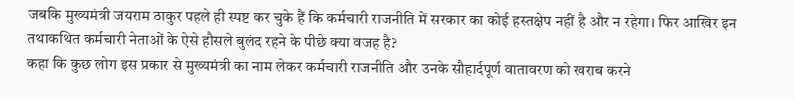जबकि मुख्यमंत्री जयराम ठाकुर पहले ही स्पष्ट कर चुके हैं कि कर्मचारी राजनीति में सरकार का कोई हस्तक्षेप नहीं है और न रहेगा। फिर आखिर इन तथाकथित कर्मचारी नेताओं के ऐसे हौसले बुलंद रहने के पीछे क्या वजह है?
कहा कि कुछ लोग इस प्रकार से मुख्यमंत्री का नाम लेकर कर्मचारी राजनीति और उनके सौहार्दपूर्ण वातावरण को खराब करने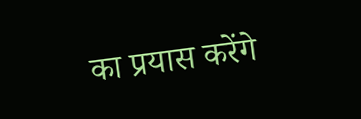का प्रयास करेंगे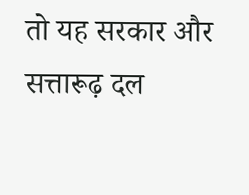तो यह सरकार और सत्तारूढ़ दल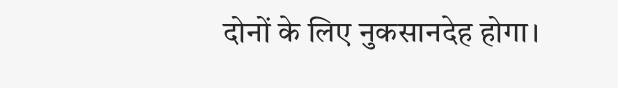दोनों के लिए नुकसानदेह होगा।